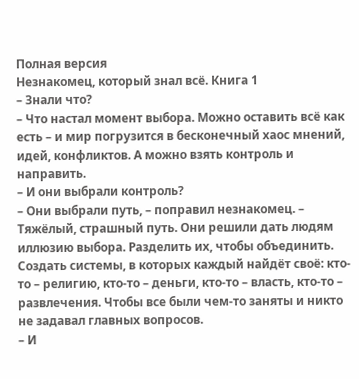Полная версия
Незнакомец, который знал всё. Книга 1
– Знали что?
– Что настал момент выбора. Можно оставить всё как есть – и мир погрузится в бесконечный хаос мнений, идей, конфликтов. А можно взять контроль и направить.
– И они выбрали контроль?
– Они выбрали путь, – поправил незнакомец. – Тяжёлый, страшный путь. Они решили дать людям иллюзию выбора. Разделить их, чтобы объединить. Создать системы, в которых каждый найдёт своё: кто-то – религию, кто-то – деньги, кто-то – власть, кто-то – развлечения. Чтобы все были чем-то заняты и никто не задавал главных вопросов.
– И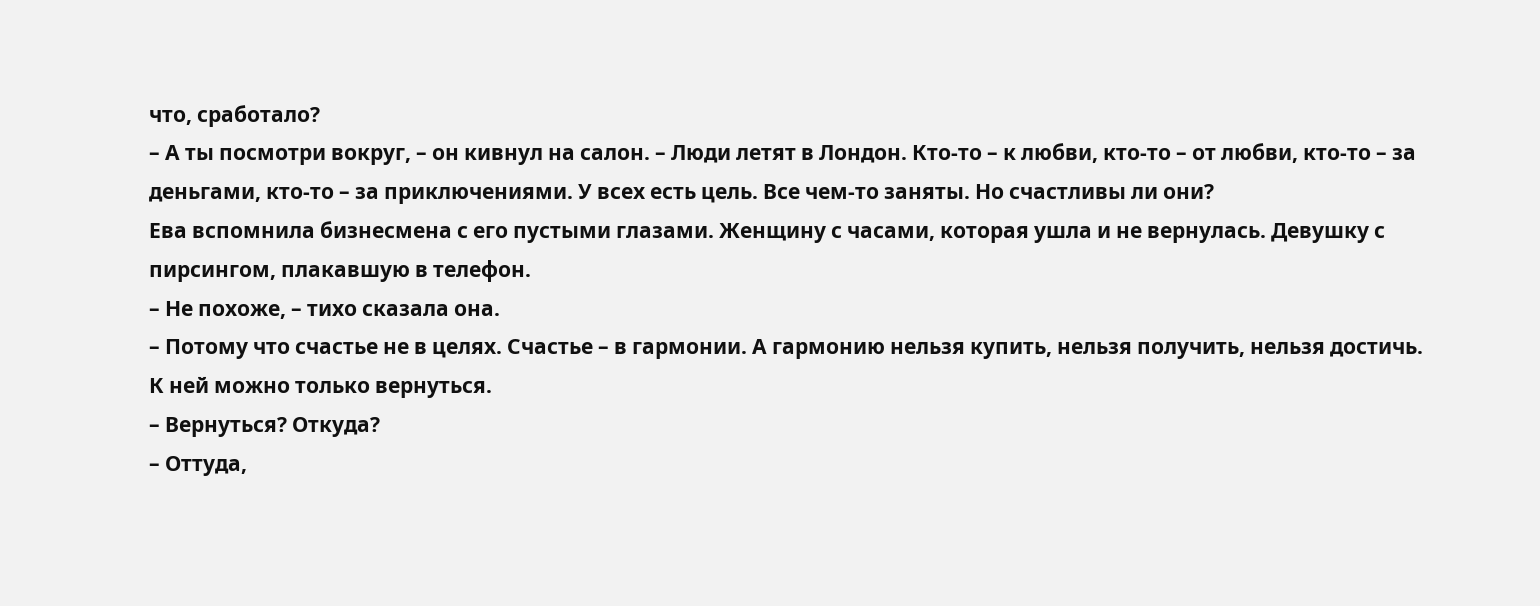что, сработало?
– А ты посмотри вокруг, – он кивнул на салон. – Люди летят в Лондон. Кто-то – к любви, кто-то – от любви, кто-то – за деньгами, кто-то – за приключениями. У всех есть цель. Все чем-то заняты. Но счастливы ли они?
Ева вспомнила бизнесмена с его пустыми глазами. Женщину с часами, которая ушла и не вернулась. Девушку с пирсингом, плакавшую в телефон.
– Не похоже, – тихо сказала она.
– Потому что счастье не в целях. Счастье – в гармонии. А гармонию нельзя купить, нельзя получить, нельзя достичь. К ней можно только вернуться.
– Вернуться? Откуда?
– Оттуда,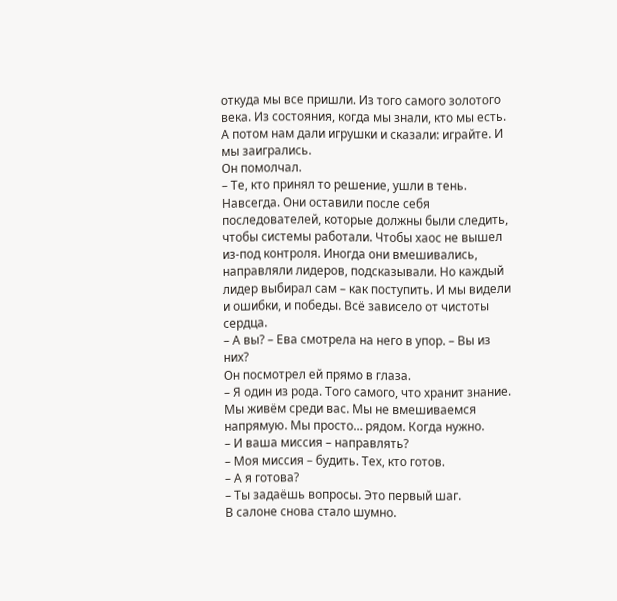откуда мы все пришли. Из того самого золотого века. Из состояния, когда мы знали, кто мы есть. А потом нам дали игрушки и сказали: играйте. И мы заигрались.
Он помолчал.
– Те, кто принял то решение, ушли в тень. Навсегда. Они оставили после себя последователей, которые должны были следить, чтобы системы работали. Чтобы хаос не вышел из-под контроля. Иногда они вмешивались, направляли лидеров, подсказывали. Но каждый лидер выбирал сам – как поступить. И мы видели и ошибки, и победы. Всё зависело от чистоты сердца.
– А вы? – Ева смотрела на него в упор. – Вы из них?
Он посмотрел ей прямо в глаза.
– Я один из рода. Того самого, что хранит знание. Мы живём среди вас. Мы не вмешиваемся напрямую. Мы просто… рядом. Когда нужно.
– И ваша миссия – направлять?
– Моя миссия – будить. Тех, кто готов.
– А я готова?
– Ты задаёшь вопросы. Это первый шаг.
В салоне снова стало шумно.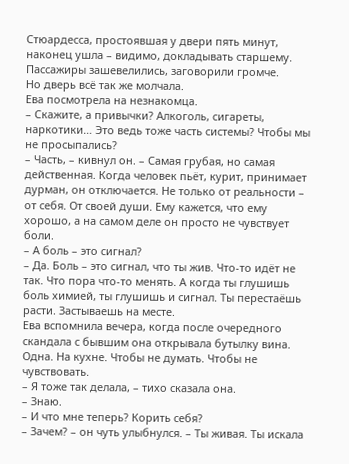Стюардесса, простоявшая у двери пять минут, наконец ушла – видимо, докладывать старшему. Пассажиры зашевелились, заговорили громче.
Но дверь всё так же молчала.
Ева посмотрела на незнакомца.
– Скажите, а привычки? Алкоголь, сигареты, наркотики… Это ведь тоже часть системы? Чтобы мы не просыпались?
– Часть, – кивнул он. – Самая грубая, но самая действенная. Когда человек пьёт, курит, принимает дурман, он отключается. Не только от реальности – от себя. От своей души. Ему кажется, что ему хорошо, а на самом деле он просто не чувствует боли.
– А боль – это сигнал?
– Да. Боль – это сигнал, что ты жив. Что-то идёт не так. Что пора что-то менять. А когда ты глушишь боль химией, ты глушишь и сигнал. Ты перестаёшь расти. Застываешь на месте.
Ева вспомнила вечера, когда после очередного скандала с бывшим она открывала бутылку вина. Одна. На кухне. Чтобы не думать. Чтобы не чувствовать.
– Я тоже так делала, – тихо сказала она.
– Знаю.
– И что мне теперь? Корить себя?
– Зачем? – он чуть улыбнулся. – Ты живая. Ты искала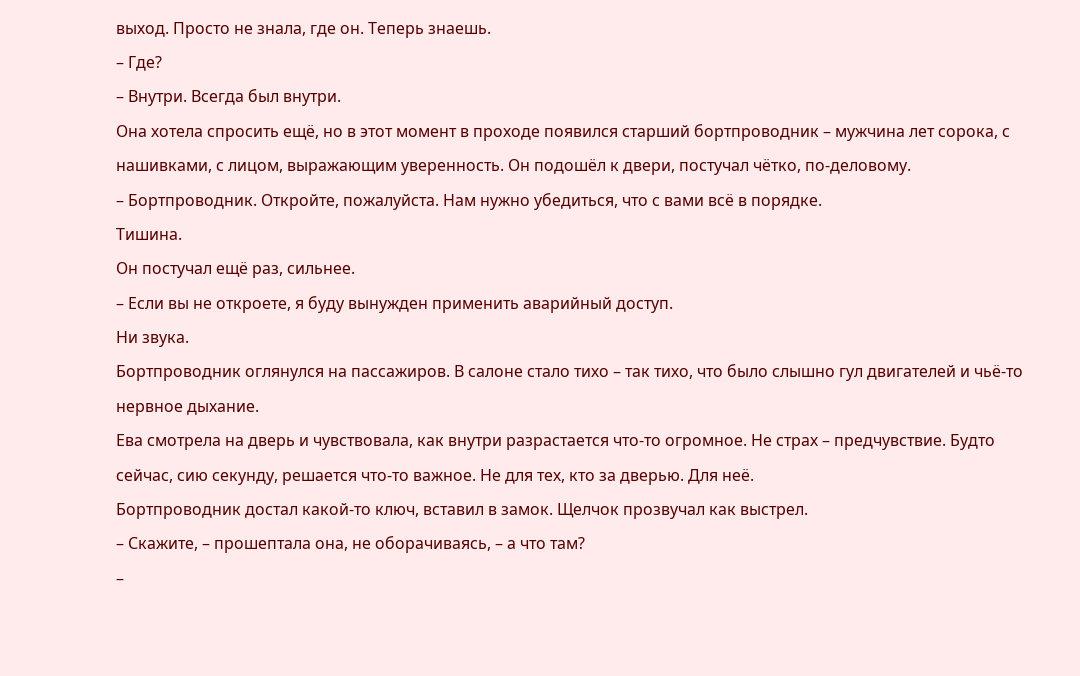выход. Просто не знала, где он. Теперь знаешь.
– Где?
– Внутри. Всегда был внутри.
Она хотела спросить ещё, но в этот момент в проходе появился старший бортпроводник – мужчина лет сорока, с нашивками, с лицом, выражающим уверенность. Он подошёл к двери, постучал чётко, по-деловому.
– Бортпроводник. Откройте, пожалуйста. Нам нужно убедиться, что с вами всё в порядке.
Тишина.
Он постучал ещё раз, сильнее.
– Если вы не откроете, я буду вынужден применить аварийный доступ.
Ни звука.
Бортпроводник оглянулся на пассажиров. В салоне стало тихо – так тихо, что было слышно гул двигателей и чьё-то нервное дыхание.
Ева смотрела на дверь и чувствовала, как внутри разрастается что-то огромное. Не страх – предчувствие. Будто сейчас, сию секунду, решается что-то важное. Не для тех, кто за дверью. Для неё.
Бортпроводник достал какой-то ключ, вставил в замок. Щелчок прозвучал как выстрел.
– Скажите, – прошептала она, не оборачиваясь, – а что там?
–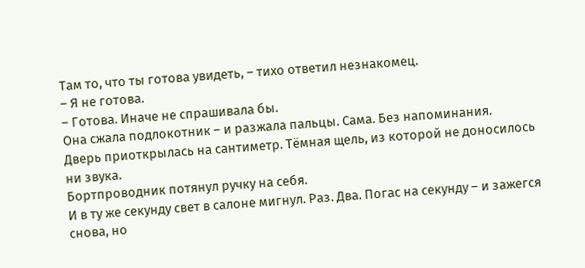Там то, что ты готова увидеть, – тихо ответил незнакомец.
– Я не готова.
– Готова. Иначе не спрашивала бы.
Она сжала подлокотник – и разжала пальцы. Сама. Без напоминания.
Дверь приоткрылась на сантиметр. Тёмная щель, из которой не доносилось ни звука.
Бортпроводник потянул ручку на себя.
И в ту же секунду свет в салоне мигнул. Раз. Два. Погас на секунду – и зажегся снова, но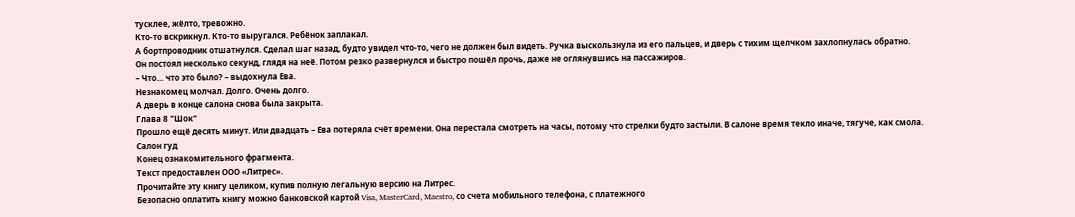тусклее, жёлто, тревожно.
Кто-то вскрикнул. Кто-то выругался. Ребёнок заплакал.
А бортпроводник отшатнулся. Сделал шаг назад, будто увидел что-то, чего не должен был видеть. Ручка выскользнула из его пальцев, и дверь с тихим щелчком захлопнулась обратно.
Он постоял несколько секунд, глядя на неё. Потом резко развернулся и быстро пошёл прочь, даже не оглянувшись на пассажиров.
– Что… что это было? – выдохнула Ева.
Незнакомец молчал. Долго. Очень долго.
А дверь в конце салона снова была закрыта.
Глава 8 "Шок"
Прошло ещё десять минут. Или двадцать – Ева потеряла счёт времени. Она перестала смотреть на часы, потому что стрелки будто застыли. В салоне время текло иначе, тягуче, как смола.
Салон гуд
Конец ознакомительного фрагмента.
Текст предоставлен ООО «Литрес».
Прочитайте эту книгу целиком, купив полную легальную версию на Литрес.
Безопасно оплатить книгу можно банковской картой Visa, MasterCard, Maestro, со счета мобильного телефона, с платежного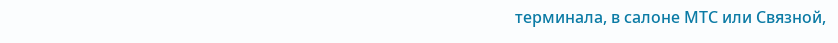терминала, в салоне МТС или Связной,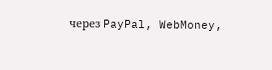через PayPal, WebMoney,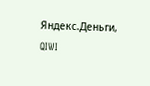Яндекс.Деньги, QIWI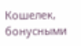Кошелек, бонусными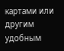картами или другим удобным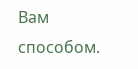Вам способом.